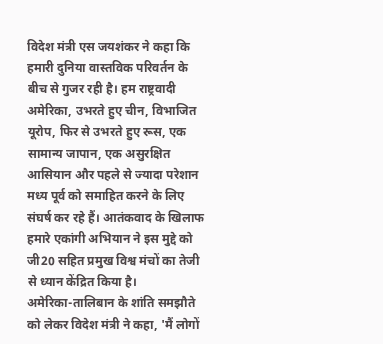विदेश मंत्री एस जयशंकर ने कहा कि हमारी दुनिया वास्तविक परिवर्तन के बीच से गुजर रही है। हम राष्ट्रवादी अमेरिका, उभरते हुए चीन, विभाजित यूरोप, फिर से उभरते हुए रूस, एक सामान्य जापान, एक असुरक्षित आसियान और पहले से ज्यादा परेशान मध्य पूर्व को समाहित करने के लिए संघर्ष कर रहे हैं। आतंकवाद के खिलाफ हमारे एकांगी अभियान ने इस मुद्दे को जी20 सहित प्रमुख विश्व मंचों का तेजी से ध्यान केंद्रित किया है।
अमेरिका-तालिबान के शांति समझौते को लेकर विदेश मंत्री ने कहा, 'मैं लोगों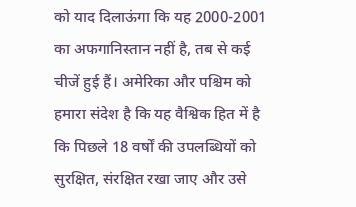को याद दिलाऊंगा कि यह 2000-2001 का अफगानिस्तान नहीं है, तब से कई चीजें हुई हैं। अमेरिका और पश्चिम को हमारा संदेश है कि यह वैश्विक हित में है कि पिछले 18 वर्षों की उपलब्धियों को सुरक्षित, संरक्षित रखा जाए और उसे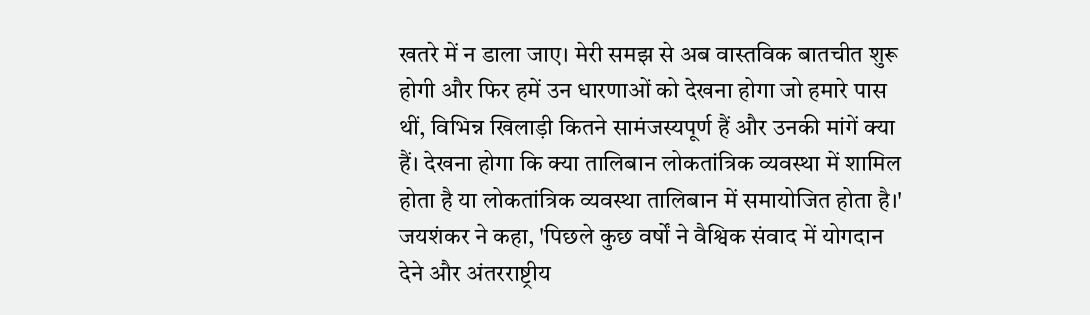खतरे में न डाला जाए। मेरी समझ से अब वास्तविक बातचीत शुरू होगी और फिर हमें उन धारणाओं को देखना होगा जो हमारे पास थीं, विभिन्न खिलाड़ी कितने सामंजस्यपूर्ण हैं और उनकी मांगें क्या हैं। देखना होगा कि क्या तालिबान लोकतांत्रिक व्यवस्था में शामिल होता है या लोकतांत्रिक व्यवस्था तालिबान में समायोजित होता है।'
जयशंकर ने कहा, 'पिछले कुछ वर्षों ने वैश्विक संवाद में योगदान देने और अंतरराष्ट्रीय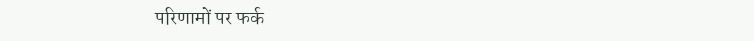परिणामों पर फर्क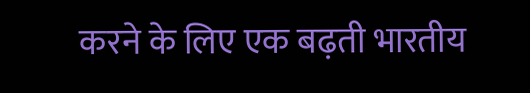करने के लिए एक बढ़ती भारतीय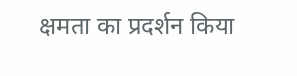क्षमता का प्रदर्शन किया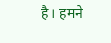है। हमने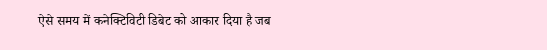ऐसे समय में कनेक्टिविटी डिबेट को आकार दिया है जब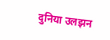दुनिया उलझन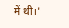में थी।'